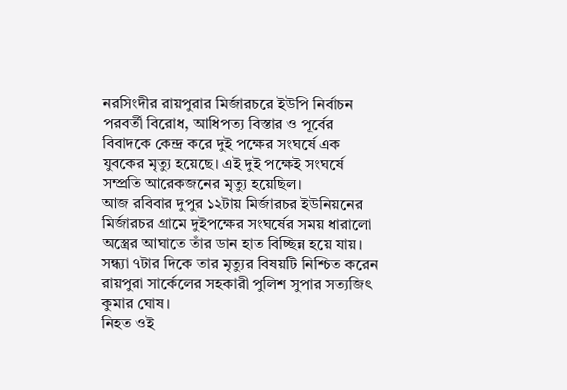নরসিংদীর রায়পুরার মির্জারচরে ইউপি নির্বাচন পরবর্তী বিরোধ, আধিপত্য বিস্তার ও পূর্বের বিবাদকে কেন্দ্র করে দুই পক্ষের সংঘর্ষে এক যুবকের মৃত্যু হয়েছে। এই দুই পক্ষেই সংঘর্ষে সম্প্রতি আরেকজনের মৃত্যু হয়েছিল।
আজ রবিবার দুপুর ১২টায় মির্জারচর ইউনিয়নের মির্জারচর গ্রামে দুইপক্ষের সংঘর্ষের সময় ধারালো অস্ত্রের আঘাতে তাঁর ডান হাত বিচ্ছিন্ন হয়ে যায়। সন্ধ্যা ৭টার দিকে তার মৃত্যুর বিষয়টি নিশ্চিত করেন রায়পুরা সার্কেলের সহকারী পুলিশ সুপার সত্যজিৎ কুমার ঘোষ।
নিহত ওই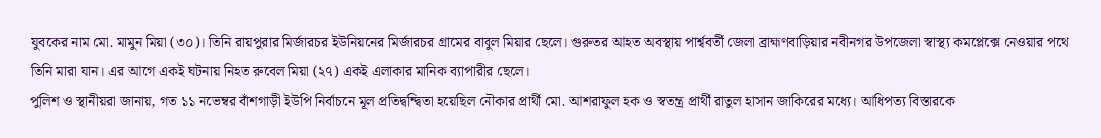যুবকের নাম মো. মামুন মিয়া (৩০)। তিনি রায়পুরার মির্জারচর ইউনিয়নের মির্জারচর গ্রামের বাবুল মিয়ার ছেলে। গুরুতর আহত অবস্থায় পার্শ্ববর্তী জেলা ব্রাহ্মণবাড়িয়ার নবীনগর উপজেলা স্বাস্থ্য কমপ্লেক্সে নেওয়ার পথে তিনি মারা যান। এর আগে একই ঘটনায় নিহত রুবেল মিয়া (২৭) একই এলাকার মানিক ব্যাপারীর ছেলে।
পুলিশ ও স্থানীয়রা জানায়, গত ১১ নভেম্বর বাঁশগাড়ী ইউপি নির্বাচনে মূল প্রতিদ্বন্দ্বিতা হয়েছিল নৌকার প্রার্থী মো. আশরাফুল হক ও স্বতন্ত্র প্রার্থী রাতুল হাসান জাকিরের মধ্যে। আধিপত্য বিস্তারকে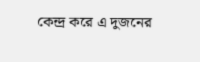কেন্দ্র করে এ দুজনের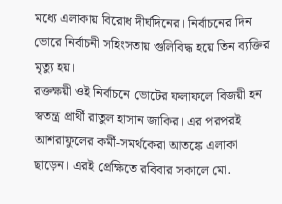মধ্যে এলাকায় বিরোধ দীর্ঘদিনের। নির্বাচনের দিন ভোরে নির্বাচনী সহিংসতায় গুলিবিদ্ধ হয়ে তিন ব্যক্তির মৃত্যু হয়।
রক্তক্ষয়ী ওই নির্বাচনে ভোটের ফলাফলে বিজয়ী হন স্বতন্ত্র প্রার্থী রাতুল হাসান জাকির। এর পরপরই আশরাফুলের কর্মী-সমর্থকেরা আতঙ্কে এলাকা ছাড়েন। এরই প্রেক্ষিতে রবিবার সকালে মো.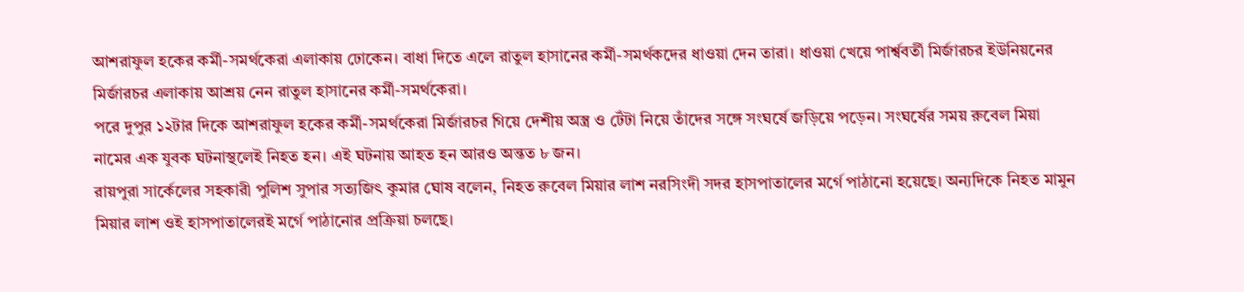আশরাফুল হকের কর্মী-সমর্থকেরা এলাকায় ঢোকেন। বাধা দিতে এলে রাতুল হাসানের কর্মী-সমর্থকদের ধাওয়া দেন তারা। ধাওয়া খেয়ে পার্শ্ববর্তী মির্জারচর ইউনিয়নের মির্জারচর এলাকায় আশ্রয় নেন রাতুল হাসানের কর্মী-সমর্থকেরা।
পরে দুপুর ১২টার দিকে আশরাফুল হকের কর্মী-সমর্থকেরা মির্জারচর গিয়ে দেশীয় অস্ত্র ও টেঁটা নিয়ে তাঁদের সঙ্গে সংঘর্ষে জড়িয়ে পড়েন। সংঘর্ষের সময় রুবেল মিয়া নামের এক যুবক ঘটনাস্থলেই নিহত হন। এই ঘটনায় আহত হন আরও অন্তত ৮ জন।
রায়পুরা সার্কেলের সহকারী পুলিশ সুপার সত্যজিৎ কুমার ঘোষ বলেন, নিহত রুবেল মিয়ার লাশ নরসিংদী সদর হাসপাতালের মর্গে পাঠানো হয়েছে। অন্যদিকে নিহত মামুন মিয়ার লাশ ওই হাসপাতালেরই মর্গে পাঠানোর প্রক্রিয়া চলছে।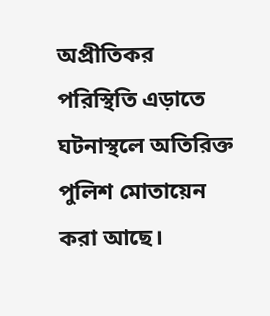অপ্রীতিকর পরিস্থিতি এড়াতে ঘটনাস্থলে অতিরিক্ত পুলিশ মোতায়েন করা আছে।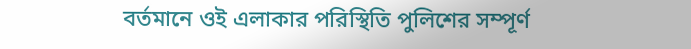বর্তমানে ওই এলাকার পরিস্থিতি পুলিশের সম্পূর্ণ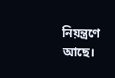নিয়ন্ত্রণে আছে।